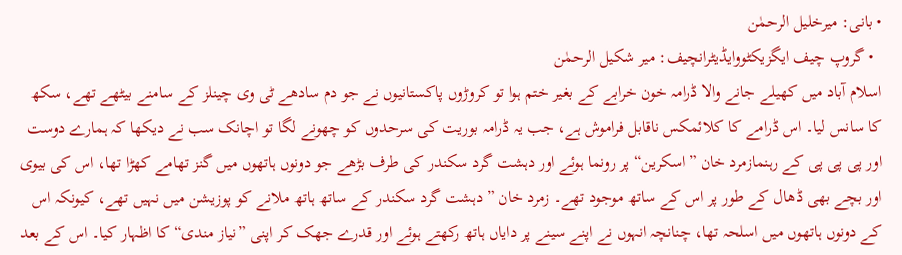• بانی: میرخلیل الرحمٰن
  • گروپ چیف ایگزیکٹووایڈیٹرانچیف: میر شکیل الرحمٰن
اسلام آباد میں کھیلے جانے والا ڈرامہ خون خرابے کے بغیر ختم ہوا تو کروڑوں پاکستانیوں نے جو دم سادھے ٹی وی چینلز کے سامنے بیٹھے تھے، سکھ کا سانس لیا۔ اس ڈرامے کا کلائمکس ناقابل فراموش ہے، جب یہ ڈرامہ بوریت کی سرحدوں کو چھونے لگا تو اچانک سب نے دیکھا کہ ہمارے دوست اور پی پی پی کے رہنمازمرد خان ”اسکرین“ پر رونما ہوئے اور دہشت گرد سکندر کی طرف بڑھے جو دونوں ہاتھوں میں گنز تھامے کھڑا تھا، اس کی بیوی اور بچے بھی ڈھال کے طور پر اس کے ساتھ موجود تھے۔ زمرد خان ”دہشت گرد سکندر کے ساتھ ہاتھ ملانے کو پوزیشن میں نہیں تھے، کیونکہ اس کے دونوں ہاتھوں میں اسلحہ تھا، چنانچہ انہوں نے اپنے سینے پر دایاں ہاتھ رکھتے ہوئے اور قدرے جھک کر اپنی ”نیاز مندی“ کا اظہار کیا۔ اس کے بعد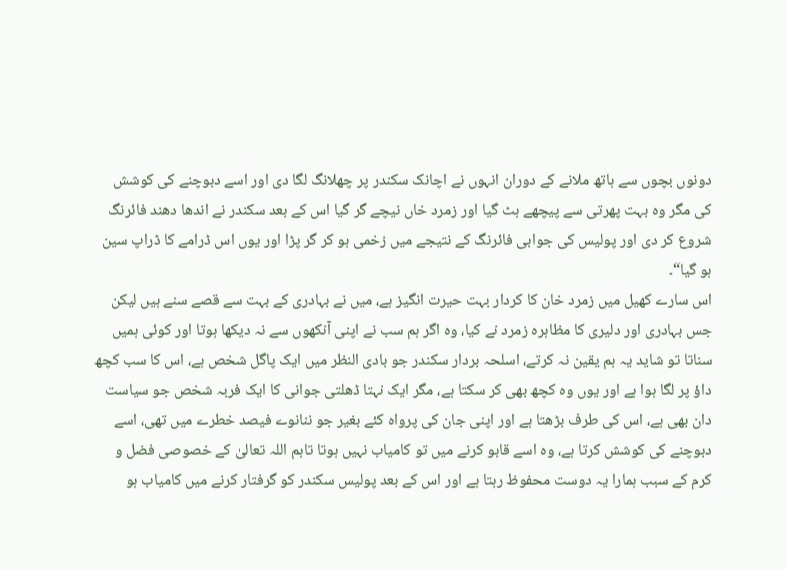دونوں بچوں سے ہاتھ ملانے کے دوران انہوں نے اچانک سکندر پر چھلانگ لگا دی اور اسے دبوچنے کی کوشش کی مگر وہ بہت پھرتی سے پیچھے ہٹ گیا اور زمرد خاں نیچے گر گیا اس کے بعد سکندر نے اندھا دھند فائرنگ شروع کر دی اور پولیس کی جوابی فائرنگ کے نتیجے میں زخمی ہو کر گر پڑا اور یوں اس ڈرامے کا ڈراپ سین ہو گیا“۔
اس سارے کھیل میں زمرد خان کا کردار بہت حیرت انگیز ہے، میں نے بہادری کے بہت سے قصے سنے ہیں لیکن جس بہادری اور دلیری کا مظاہرہ زمرد نے کیا، وہ اگر ہم سب نے اپنی آنکھوں سے نہ دیکھا ہوتا اور کوئی ہمیں سناتا تو شاید یہ ہم یقین نہ کرتے، اسلحہ بردار سکندر جو بادی النظر میں ایک پاگل شخص ہے، اس کا سب کچھ داؤ پر لگا ہوا ہے اور یوں وہ کچھ بھی کر سکتا ہے، مگر ایک نہتا ڈھلتی جوانی کا ایک فربہ شخص جو سیاست دان بھی ہے، اس کی طرف بڑھتا ہے اور اپنی جان کی پرواہ کئے بغیر جو ننانوے فیصد خطرے میں تھی، اسے دبوچنے کی کوشش کرتا ہے، وہ اسے قابو کرنے میں تو کامیاب نہیں ہوتا تاہم اللہ تعالیٰ کے خصوصی فضل و کرم کے سبب ہمارا یہ دوست محفوظ رہتا ہے اور اس کے بعد پولیس سکندر کو گرفتار کرنے میں کامیاب ہو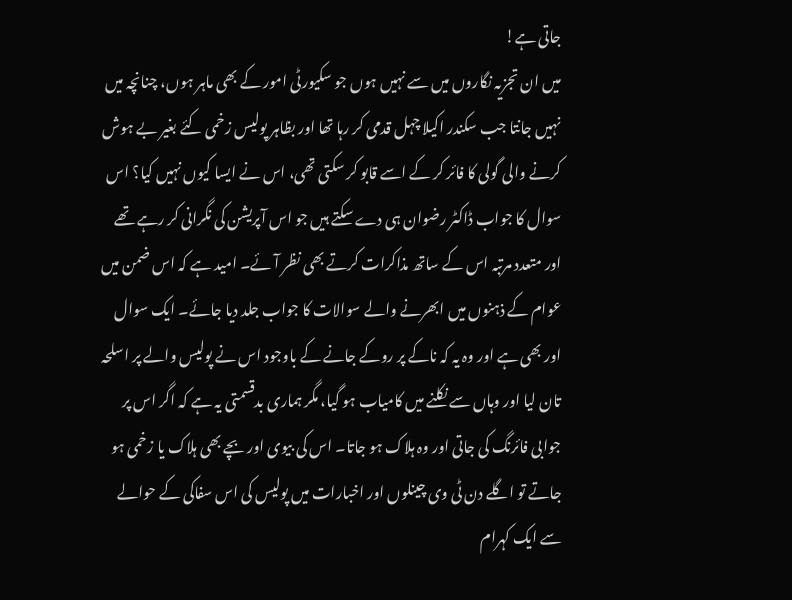جاتی ہے!
میں ان تجزیہ نگاروں میں سے نہیں ہوں جو سکیورٹی امور کے بھی ماہر ہوں، چنانچہ میں نہیں جانتا جب سکندر اکیلا چہل قدمی کر رہا تھا اور بظاہر پولیس زخمی کئے بغیر بے ہوش کرنے والی گولی کا فائر کر کے اسے قابو کر سکتی تھی، اس نے ایسا کیوں نہیں کیا؟ اس سوال کا جواب ڈاکٹر رضوان ہی دے سکتے ہیں جو اس آپریشن کی نگرانی کر رہے تھے اور متعدد مرتبہ اس کے ساتھ مذاکرات کرتے بھی نظر آئے۔ امید ہے کہ اس ضمن میں عوام کے ذہنوں میں ابھرنے والے سوالات کا جواب جلد دیا جائے۔ ایک سوال اور بھی ہے اور وہ یہ کہ ناکے پر روکے جانے کے باوجود اس نے پولیس والے پر اسلحہ تان لیا اور وہاں سے نکلنے میں کامیاب ہو گیا، مگر ہماری بدقسمتی یہ ہے کہ اگر اس پر جوابی فائرنگ کی جاتی اور وہ ہلاک ہو جاتا۔ اس کی بیوی اور بچے بھی ہلاک یا زخمی ہو جاتے تو اگلے دن ٹی وی چینلوں اور اخبارات میں پولیس کی اس سفاکی کے حوالے سے ایک کہرام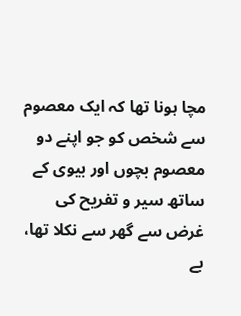مچا ہونا تھا کہ ایک معصوم سے شخص کو جو اپنے دو معصوم بچوں اور بیوی کے ساتھ سیر و تفریح کی غرض سے گھر سے نکلا تھا، بے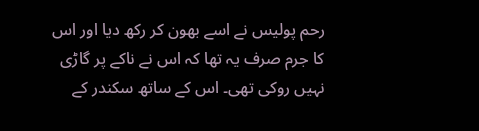رحم پولیس نے اسے بھون کر رکھ دیا اور اس کا جرم صرف یہ تھا کہ اس نے ناکے پر گاڑی نہیں روکی تھی۔ اس کے ساتھ سکندر کے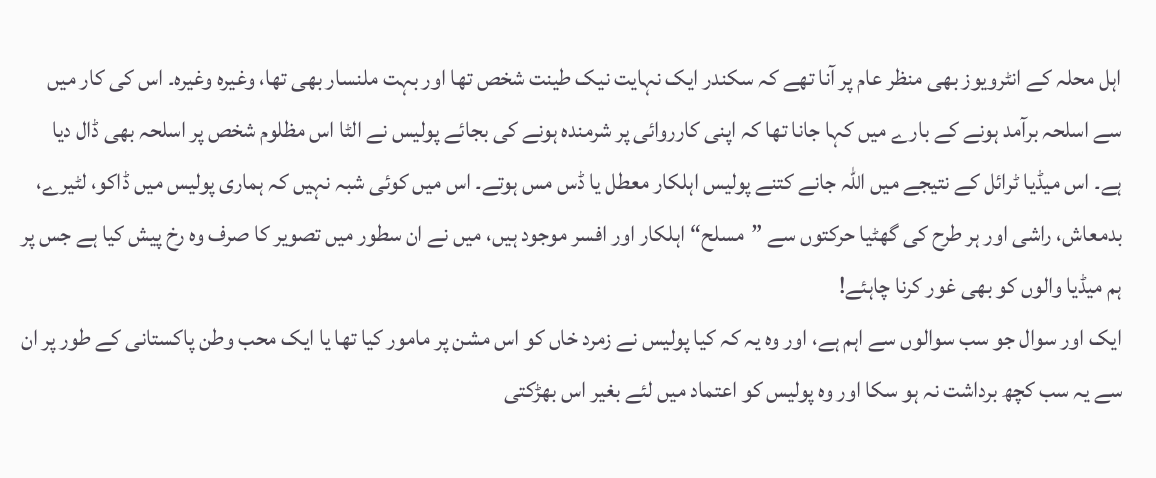اہل محلہ کے انٹرویوز بھی منظر عام پر آنا تھے کہ سکندر ایک نہایت نیک طینت شخص تھا اور بہت ملنسار بھی تھا، وغیرہ وغیرہ۔ اس کی کار میں سے اسلحہ برآمد ہونے کے بارے میں کہا جانا تھا کہ اپنی کارروائی پر شرمندہ ہونے کی بجائے پولیس نے الٹا اس مظلوم شخص پر اسلحہ بھی ڈال دیا ہے۔ اس میڈیا ٹرائل کے نتیجے میں اللہ جانے کتنے پولیس اہلکار معطل یا ڈس مس ہوتے۔ اس میں کوئی شبہ نہیں کہ ہماری پولیس میں ڈاکو، لٹیرے، بدمعاش، راشی اور ہر طرح کی گھٹیا حرکتوں سے ”مسلح“ اہلکار اور افسر موجود ہیں، میں نے ان سطور میں تصویر کا صرف وہ رخ پیش کیا ہے جس پر ہم میڈیا والوں کو بھی غور کرنا چاہئے!
ایک اور سوال جو سب سوالوں سے اہم ہے، اور وہ یہ کہ کیا پولیس نے زمرد خاں کو اس مشن پر مامور کیا تھا یا ایک محب وطن پاکستانی کے طور پر ان سے یہ سب کچھ برداشت نہ ہو سکا اور وہ پولیس کو اعتماد میں لئے بغیر اس بھڑکتی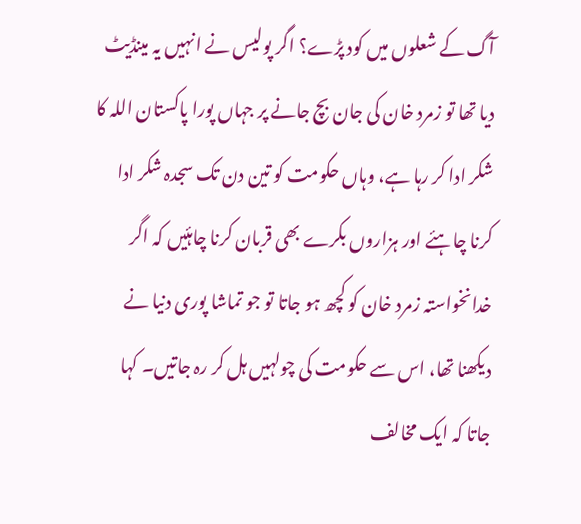آگ کے شعلوں میں کود پڑے؟ اگر پولیس نے انہیں یہ مینڈیٹ دیا تھا تو زمرد خان کی جان بچ جانے پر جہاں پورا پاکستان اللہ کا شکر ادا کر رہا ہے، وہاں حکومت کو تین دن تک سجدہ شکر ادا کرنا چاہئے اور ہزاروں بکرے بھی قربان کرنا چاہئیں کہ اگر خدانخواستہ زمرد خان کو کچھ ہو جاتا تو جو تماشا پوری دنیا نے دیکھنا تھا، اس سے حکومت کی چولہیں ہل کر رہ جاتیں۔ کہا جاتا کہ ایک مخالف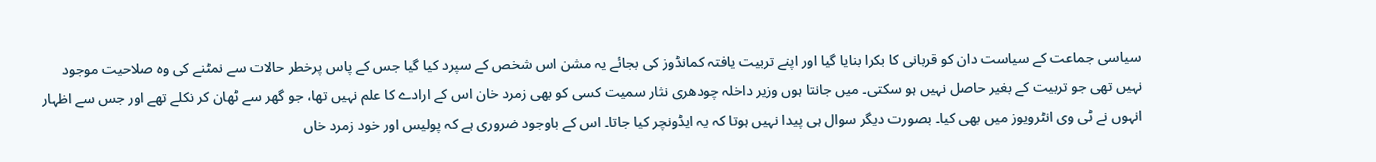سیاسی جماعت کے سیاست دان کو قربانی کا بکرا بنایا گیا اور اپنے تربیت یافتہ کمانڈوز کی بجائے یہ مشن اس شخص کے سپرد کیا گیا جس کے پاس پرخطر حالات سے نمٹنے کی وہ صلاحیت موجود نہیں تھی جو تربیت کے بغیر حاصل نہیں ہو سکتی۔ میں جانتا ہوں وزیر داخلہ چودھری نثار سمیت کسی کو بھی زمرد خان اس کے ارادے کا علم نہیں تھا، جو گھر سے ٹھان کر نکلے تھے اور جس سے اظہار انہوں نے ٹی وی انٹرویوز میں بھی کیا۔ بصورت دیگر سوال ہی پیدا نہیں ہوتا کہ یہ ایڈونچر کیا جاتا۔ اس کے باوجود ضروری ہے کہ پولیس اور خود زمرد خاں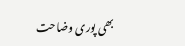بھی پوری وضاحت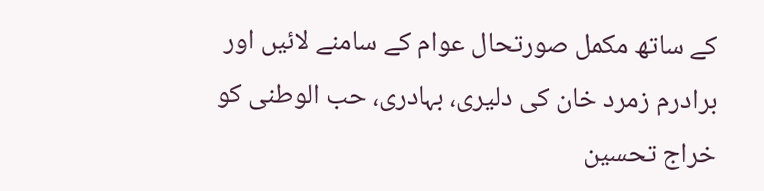کے ساتھ مکمل صورتحال عوام کے سامنے لائیں اور برادرم زمرد خان کی دلیری، بہادری، حب الوطنی کو خراج تحسین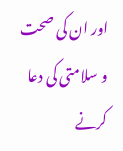اور ان کی صحت و سلامتی کی دعا کرنے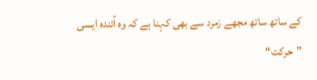کے ساتھ ساتھ مجھے زمرد سے بھی کہنا ہے کہ وہ آئندہ ایسی ”حرکت“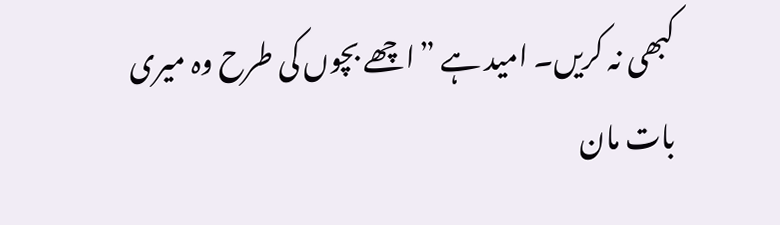کبھی نہ کریں۔ امید ہے ”اچھے بچوں کی طرح وہ میری بات مان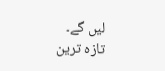لیں گے۔
تازہ ترین